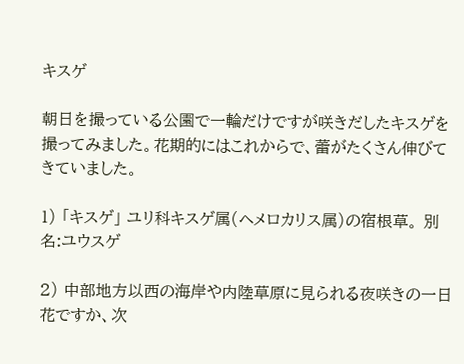キスゲ

朝日を撮っている公園で一輪だけですが咲きだしたキスゲを撮ってみました。花期的にはこれからで、蕾がたくさん伸びてきていました。

1) 「キスゲ」 ユリ科キスゲ属(ヘメロカリス属)の宿根草。 別名:ユウスゲ

2) 中部地方以西の海岸や内陸草原に見られる夜咲きの一日花ですか、次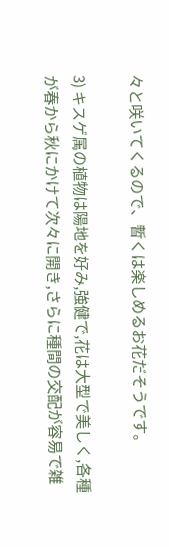々と咲いてくるので、暫くは楽しめるお花だそうです。

3) キスゲ属の植物は陽地を好み,強健で,花は大型で美しく,各種が春から秋にかけて次々に開き,さらに種間の交配が容易で雑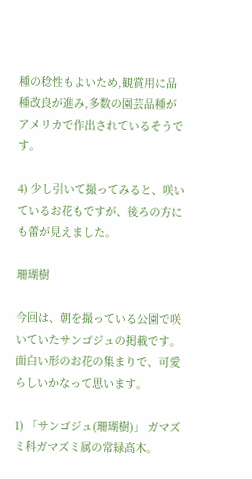種の稔性もよいため,観賞用に品種改良が進み,多数の園芸品種がアメリカで作出されているそうです。

4) 少し引いて撮ってみると、咲いているお花もですが、後ろの方にも蕾が見えました。

珊瑚樹

今回は、朝を撮っている公園で咲いていたサンゴジュの掲載です。面白い形のお花の集まりで、可愛らしいかなって思います。

1) 「サンゴジュ(珊瑚樹)」 ガマズミ科ガマズミ属の常緑高木。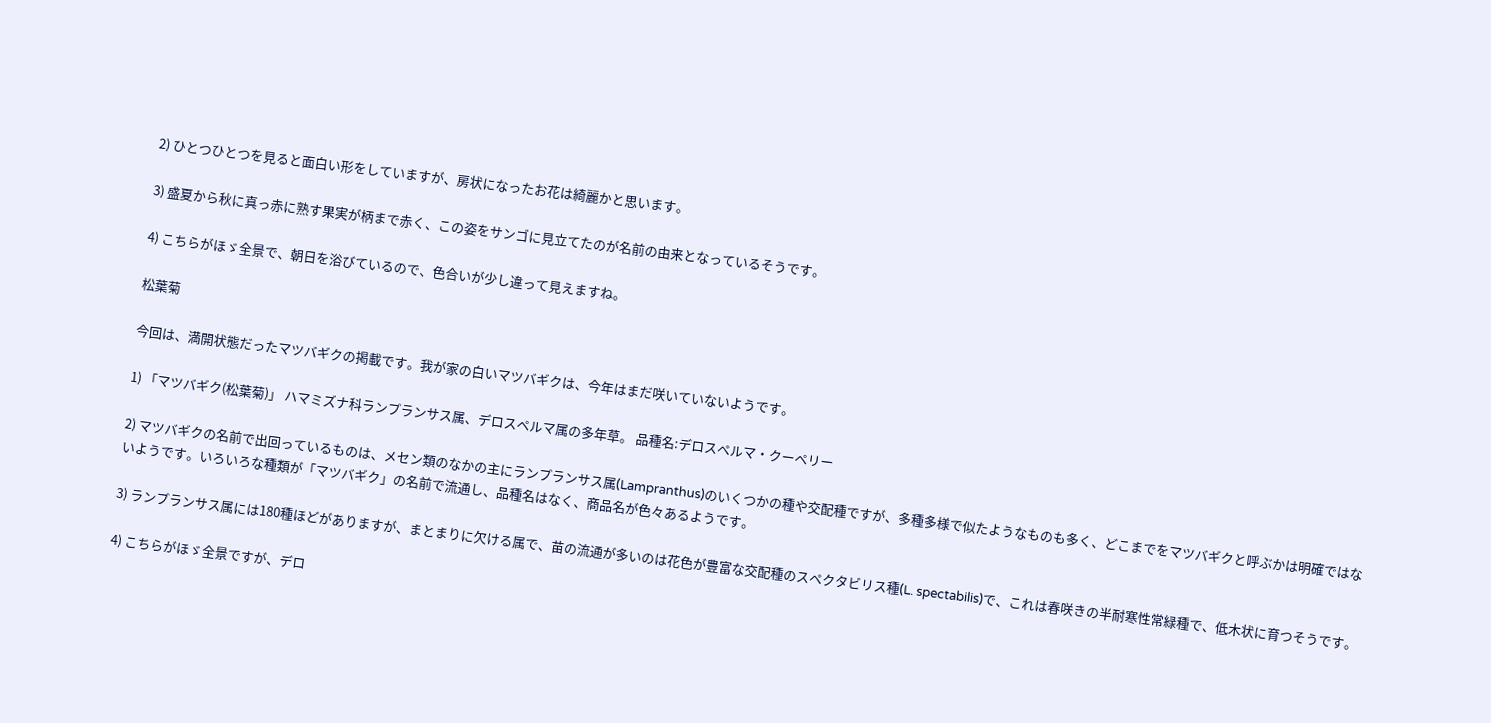2) ひとつひとつを見ると面白い形をしていますが、房状になったお花は綺麗かと思います。

3) 盛夏から秋に真っ赤に熟す果実が柄まで赤く、この姿をサンゴに見立てたのが名前の由来となっているそうです。

4) こちらがほゞ全景で、朝日を浴びているので、色合いが少し違って見えますね。

松葉菊

今回は、満開状態だったマツバギクの掲載です。我が家の白いマツバギクは、今年はまだ咲いていないようです。

1) 「マツバギク(松葉菊)」 ハマミズナ科ランプランサス属、デロスペルマ属の多年草。 品種名:デロスペルマ・クーペリー

2) マツバギクの名前で出回っているものは、メセン類のなかの主にランプランサス属(Lampranthus)のいくつかの種や交配種ですが、多種多様で似たようなものも多く、どこまでをマツバギクと呼ぶかは明確ではないようです。いろいろな種類が「マツバギク」の名前で流通し、品種名はなく、商品名が色々あるようです。

3) ランプランサス属には180種ほどがありますが、まとまりに欠ける属で、苗の流通が多いのは花色が豊富な交配種のスペクタビリス種(L. spectabilis)で、これは春咲きの半耐寒性常緑種で、低木状に育つそうです。

4) こちらがほゞ全景ですが、デロ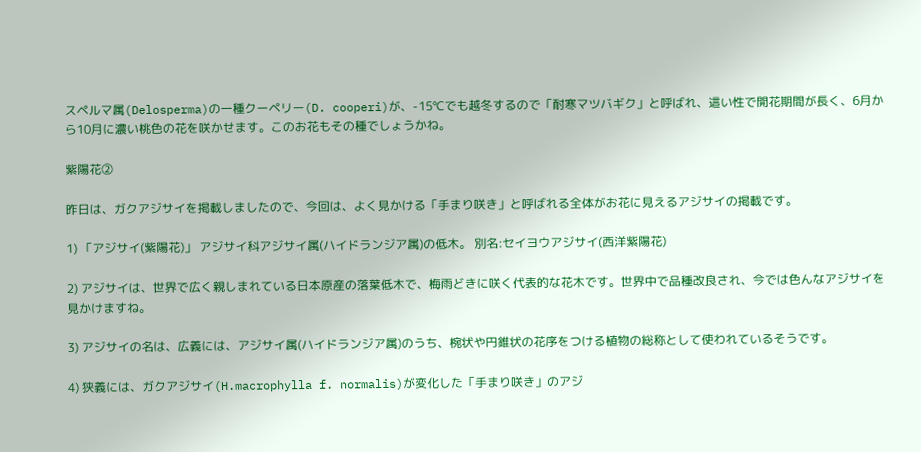スペルマ属(Delosperma)の一種クーペリー(D. cooperi)が、-15℃でも越冬するので「耐寒マツバギク」と呼ばれ、這い性で開花期間が長く、6月から10月に濃い桃色の花を咲かせます。このお花もその種でしょうかね。

紫陽花②

昨日は、ガクアジサイを掲載しましたので、今回は、よく見かける「手まり咲き」と呼ばれる全体がお花に見えるアジサイの掲載です。

1) 「アジサイ(紫陽花)」 アジサイ科アジサイ属(ハイドランジア属)の低木。 別名:セイヨウアジサイ(西洋紫陽花)

2) アジサイは、世界で広く親しまれている日本原産の落葉低木で、梅雨どきに咲く代表的な花木です。世界中で品種改良され、今では色んなアジサイを見かけますね。

3) アジサイの名は、広義には、アジサイ属(ハイドランジア属)のうち、椀状や円錐状の花序をつける植物の総称として使われているそうです。

4) 狭義には、ガクアジサイ(H.macrophylla f. normalis)が変化した「手まり咲き」のアジ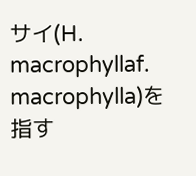サイ(H. macrophyllaf. macrophylla)を指す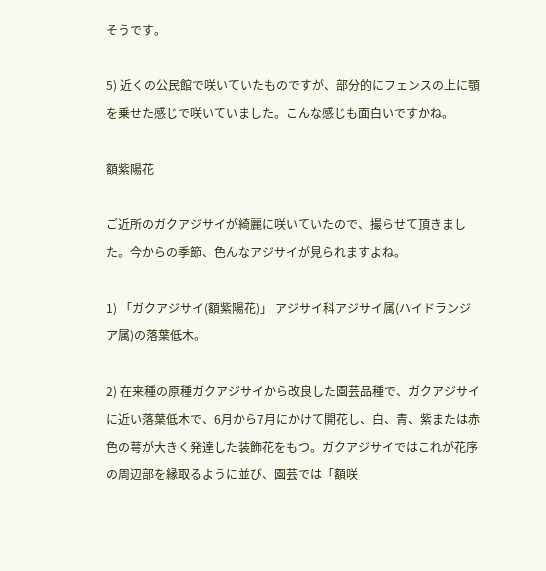そうです。

5) 近くの公民館で咲いていたものですが、部分的にフェンスの上に顎を乗せた感じで咲いていました。こんな感じも面白いですかね。

額紫陽花

ご近所のガクアジサイが綺麗に咲いていたので、撮らせて頂きました。今からの季節、色んなアジサイが見られますよね。

1) 「ガクアジサイ(額紫陽花)」 アジサイ科アジサイ属(ハイドランジア属)の落葉低木。

2) 在来種の原種ガクアジサイから改良した園芸品種で、ガクアジサイに近い落葉低木で、6月から7月にかけて開花し、白、青、紫または赤色の萼が大きく発達した装飾花をもつ。ガクアジサイではこれが花序の周辺部を縁取るように並び、園芸では「額咲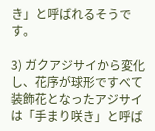き」と呼ばれるそうです。

3) ガクアジサイから変化し、花序が球形ですべて装飾花となったアジサイは「手まり咲き」と呼ば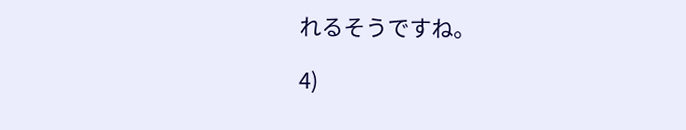れるそうですね。

4)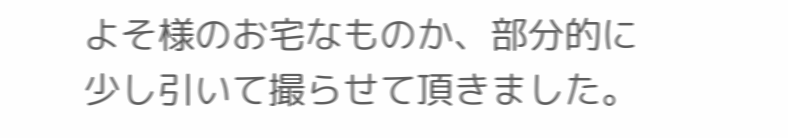よそ様のお宅なものか、部分的に少し引いて撮らせて頂きました。